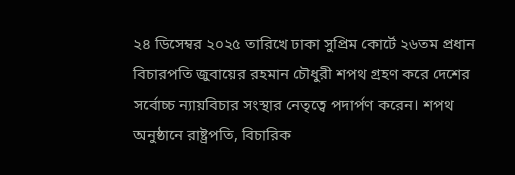২৪ ডিসেম্বর ২০২৫ তারিখে ঢাকা সুপ্রিম কোর্টে ২৬তম প্রধান বিচারপতি জুবায়ের রহমান চৌধুরী শপথ গ্রহণ করে দেশের সর্বোচ্চ ন্যায়বিচার সংস্থার নেতৃত্বে পদার্পণ করেন। শপথ অনুষ্ঠানে রাষ্ট্রপতি, বিচারিক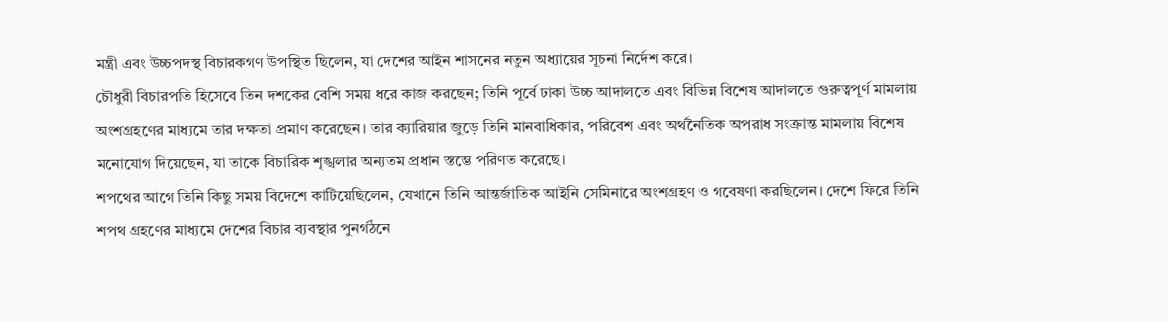মন্ত্রী এবং উচ্চপদস্থ বিচারকগণ উপস্থিত ছিলেন, যা দেশের আইন শাসনের নতুন অধ্যায়ের সূচনা নির্দেশ করে।
চৌধুরী বিচারপতি হিসেবে তিন দশকের বেশি সময় ধরে কাজ করছেন; তিনি পূর্বে ঢাকা উচ্চ আদালতে এবং বিভিন্ন বিশেষ আদালতে গুরুত্বপূর্ণ মামলায় অংশগ্রহণের মাধ্যমে তার দক্ষতা প্রমাণ করেছেন। তার ক্যারিয়ার জুড়ে তিনি মানবাধিকার, পরিবেশ এবং অর্থনৈতিক অপরাধ সংক্রান্ত মামলায় বিশেষ মনোযোগ দিয়েছেন, যা তাকে বিচারিক শৃঙ্খলার অন্যতম প্রধান স্তম্ভে পরিণত করেছে।
শপথের আগে তিনি কিছু সময় বিদেশে কাটিয়েছিলেন, যেখানে তিনি আন্তর্জাতিক আইনি সেমিনারে অংশগ্রহণ ও গবেষণা করছিলেন। দেশে ফিরে তিনি শপথ গ্রহণের মাধ্যমে দেশের বিচার ব্যবস্থার পুনর্গঠনে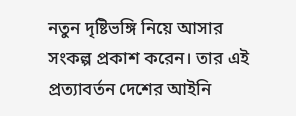নতুন দৃষ্টিভঙ্গি নিয়ে আসার সংকল্প প্রকাশ করেন। তার এই প্রত্যাবর্তন দেশের আইনি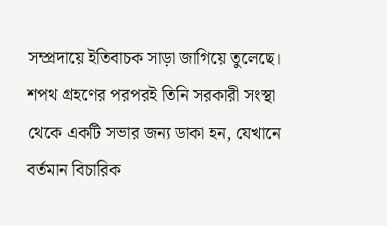সম্প্রদায়ে ইতিবাচক সাড়া জাগিয়ে তুলেছে।
শপথ গ্রহণের পরপরই তিনি সরকারী সংস্থা থেকে একটি সভার জন্য ডাকা হন, যেখানে বর্তমান বিচারিক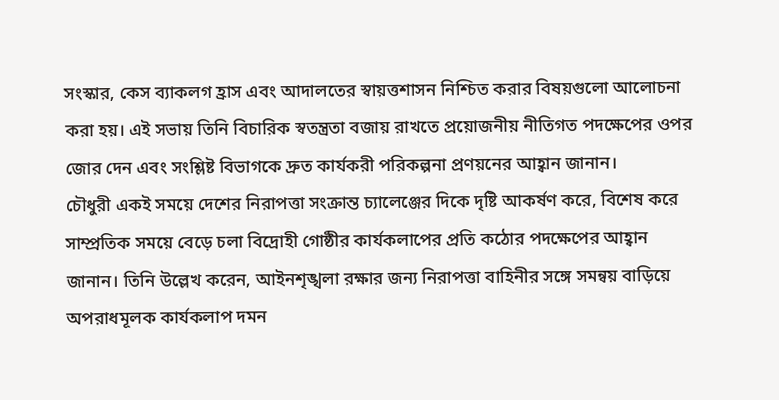সংস্কার, কেস ব্যাকলগ হ্রাস এবং আদালতের স্বায়ত্তশাসন নিশ্চিত করার বিষয়গুলো আলোচনা করা হয়। এই সভায় তিনি বিচারিক স্বতন্ত্রতা বজায় রাখতে প্রয়োজনীয় নীতিগত পদক্ষেপের ওপর জোর দেন এবং সংশ্লিষ্ট বিভাগকে দ্রুত কার্যকরী পরিকল্পনা প্রণয়নের আহ্বান জানান।
চৌধুরী একই সময়ে দেশের নিরাপত্তা সংক্রান্ত চ্যালেঞ্জের দিকে দৃষ্টি আকর্ষণ করে, বিশেষ করে সাম্প্রতিক সময়ে বেড়ে চলা বিদ্রোহী গোষ্ঠীর কার্যকলাপের প্রতি কঠোর পদক্ষেপের আহ্বান জানান। তিনি উল্লেখ করেন, আইনশৃঙ্খলা রক্ষার জন্য নিরাপত্তা বাহিনীর সঙ্গে সমন্বয় বাড়িয়ে অপরাধমূলক কার্যকলাপ দমন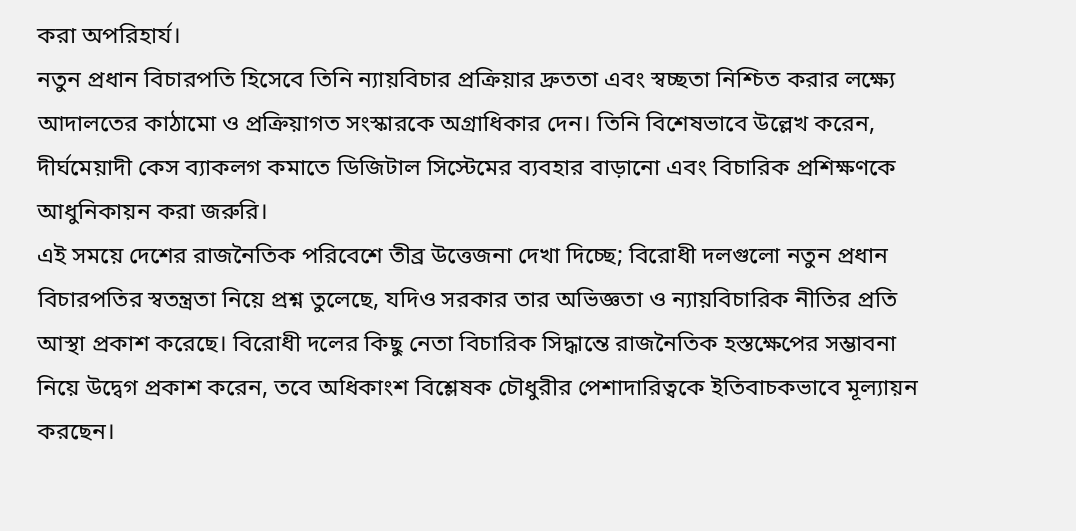করা অপরিহার্য।
নতুন প্রধান বিচারপতি হিসেবে তিনি ন্যায়বিচার প্রক্রিয়ার দ্রুততা এবং স্বচ্ছতা নিশ্চিত করার লক্ষ্যে আদালতের কাঠামো ও প্রক্রিয়াগত সংস্কারকে অগ্রাধিকার দেন। তিনি বিশেষভাবে উল্লেখ করেন, দীর্ঘমেয়াদী কেস ব্যাকলগ কমাতে ডিজিটাল সিস্টেমের ব্যবহার বাড়ানো এবং বিচারিক প্রশিক্ষণকে আধুনিকায়ন করা জরুরি।
এই সময়ে দেশের রাজনৈতিক পরিবেশে তীব্র উত্তেজনা দেখা দিচ্ছে; বিরোধী দলগুলো নতুন প্রধান বিচারপতির স্বতন্ত্রতা নিয়ে প্রশ্ন তুলেছে, যদিও সরকার তার অভিজ্ঞতা ও ন্যায়বিচারিক নীতির প্রতি আস্থা প্রকাশ করেছে। বিরোধী দলের কিছু নেতা বিচারিক সিদ্ধান্তে রাজনৈতিক হস্তক্ষেপের সম্ভাবনা নিয়ে উদ্বেগ প্রকাশ করেন, তবে অধিকাংশ বিশ্লেষক চৌধুরীর পেশাদারিত্বকে ইতিবাচকভাবে মূল্যায়ন করছেন।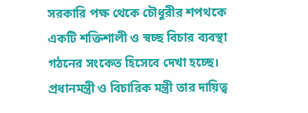সরকারি পক্ষ থেকে চৌধুরীর শপথকে একটি শক্তিশালী ও স্বচ্ছ বিচার ব্যবস্থা গঠনের সংকেত হিসেবে দেখা হচ্ছে। প্রধানমন্ত্রী ও বিচারিক মন্ত্রী তার দায়িত্ব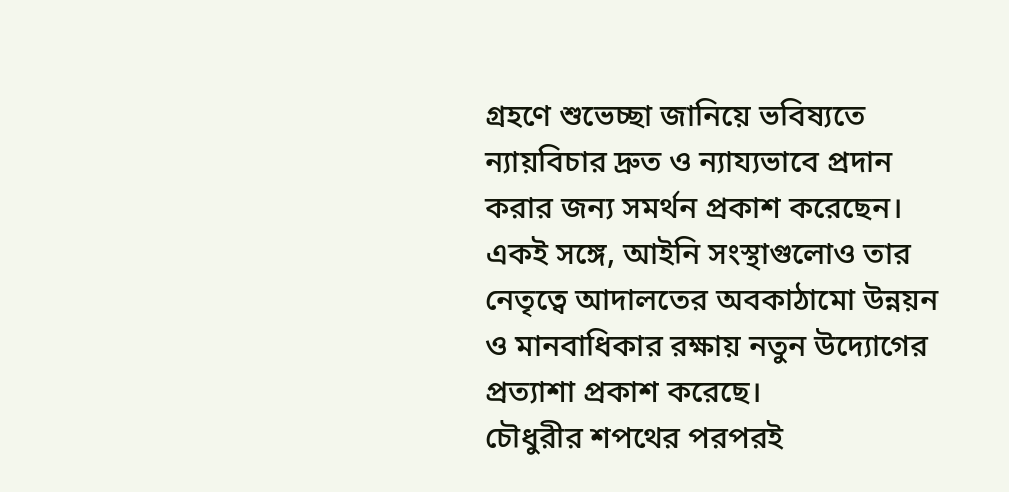গ্রহণে শুভেচ্ছা জানিয়ে ভবিষ্যতে ন্যায়বিচার দ্রুত ও ন্যায্যভাবে প্রদান করার জন্য সমর্থন প্রকাশ করেছেন। একই সঙ্গে, আইনি সংস্থাগুলোও তার নেতৃত্বে আদালতের অবকাঠামো উন্নয়ন ও মানবাধিকার রক্ষায় নতুন উদ্যোগের প্রত্যাশা প্রকাশ করেছে।
চৌধুরীর শপথের পরপরই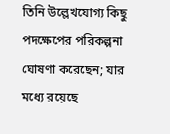তিনি উল্লেখযোগ্য কিছু পদক্ষেপের পরিকল্পনা ঘোষণা করেছেন; যার মধ্যে রয়েছে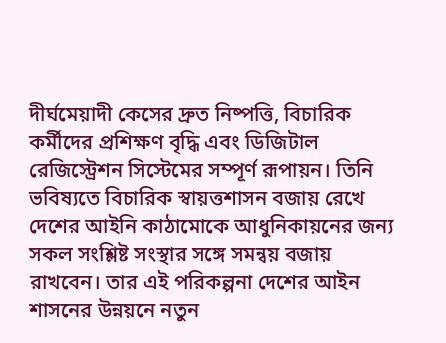দীর্ঘমেয়াদী কেসের দ্রুত নিষ্পত্তি, বিচারিক কর্মীদের প্রশিক্ষণ বৃদ্ধি এবং ডিজিটাল রেজিস্ট্রেশন সিস্টেমের সম্পূর্ণ রূপায়ন। তিনি ভবিষ্যতে বিচারিক স্বায়ত্তশাসন বজায় রেখে দেশের আইনি কাঠামোকে আধুনিকায়নের জন্য সকল সংশ্লিষ্ট সংস্থার সঙ্গে সমন্বয় বজায় রাখবেন। তার এই পরিকল্পনা দেশের আইন শাসনের উন্নয়নে নতুন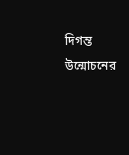দিগন্ত উন্মোচনের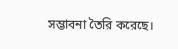সম্ভাবনা তৈরি করেছে।